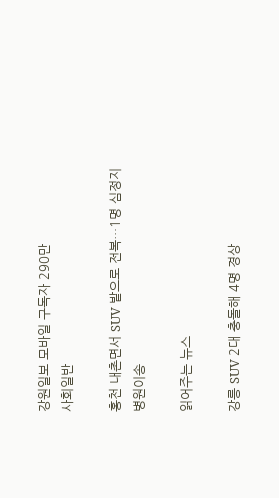강원일보 모바일 구독자 290만
사회일반

홍천 내촌면서 SUV 밭으로 전복…1명 심정지 병원이송

읽어주는 뉴스

강릉 SUV 2대 충돌해 4명 경상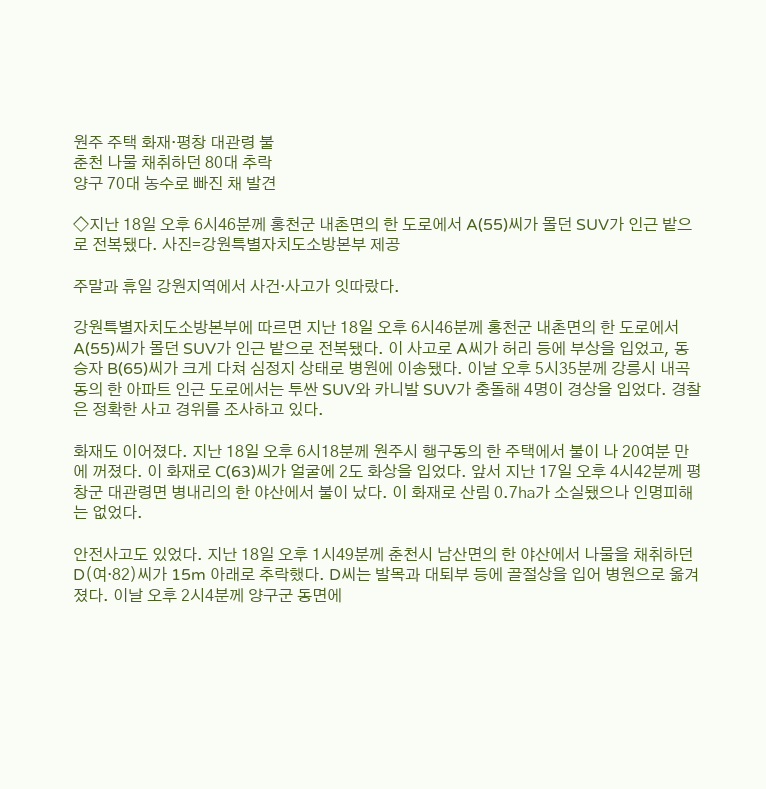원주 주택 화재·평창 대관령 불
춘천 나물 채취하던 80대 추락
양구 70대 농수로 빠진 채 발견

◇지난 18일 오후 6시46분께 홍천군 내촌면의 한 도로에서 A(55)씨가 몰던 SUV가 인근 밭으로 전복됐다. 사진=강원특별자치도소방본부 제공

주말과 휴일 강원지역에서 사건·사고가 잇따랐다.

강원특별자치도소방본부에 따르면 지난 18일 오후 6시46분께 홍천군 내촌면의 한 도로에서 A(55)씨가 몰던 SUV가 인근 밭으로 전복됐다. 이 사고로 A씨가 허리 등에 부상을 입었고, 동승자 B(65)씨가 크게 다쳐 심정지 상태로 병원에 이송됐다. 이날 오후 5시35분께 강릉시 내곡동의 한 아파트 인근 도로에서는 투싼 SUV와 카니발 SUV가 충돌해 4명이 경상을 입었다. 경찰은 정확한 사고 경위를 조사하고 있다.

화재도 이어졌다. 지난 18일 오후 6시18분께 원주시 행구동의 한 주택에서 불이 나 20여분 만에 꺼졌다. 이 화재로 C(63)씨가 얼굴에 2도 화상을 입었다. 앞서 지난 17일 오후 4시42분께 평창군 대관령면 병내리의 한 야산에서 불이 났다. 이 화재로 산림 0.7㏊가 소실됐으나 인명피해는 없었다.

안전사고도 있었다. 지난 18일 오후 1시49분께 춘천시 남산면의 한 야산에서 나물을 채취하던 D(여·82)씨가 15m 아래로 추락했다. D씨는 발목과 대퇴부 등에 골절상을 입어 병원으로 옮겨졌다. 이날 오후 2시4분께 양구군 동면에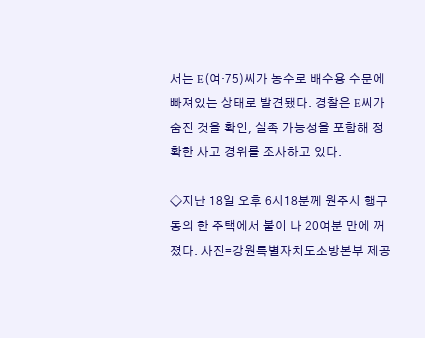서는 E(여·75)씨가 농수로 배수용 수문에 빠져있는 상태로 발견됐다. 경찰은 E씨가 숨진 것을 확인, 실족 가능성을 포함해 정확한 사고 경위를 조사하고 있다.

◇지난 18일 오후 6시18분께 원주시 행구동의 한 주택에서 불이 나 20여분 만에 꺼졌다. 사진=강원특별자치도소방본부 제공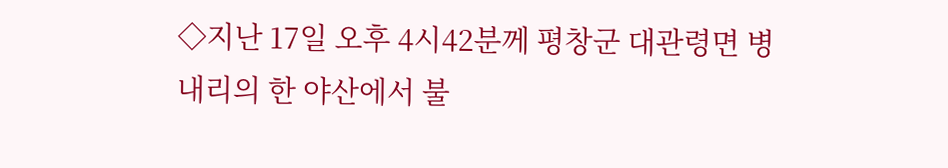◇지난 17일 오후 4시42분께 평창군 대관령면 병내리의 한 야산에서 불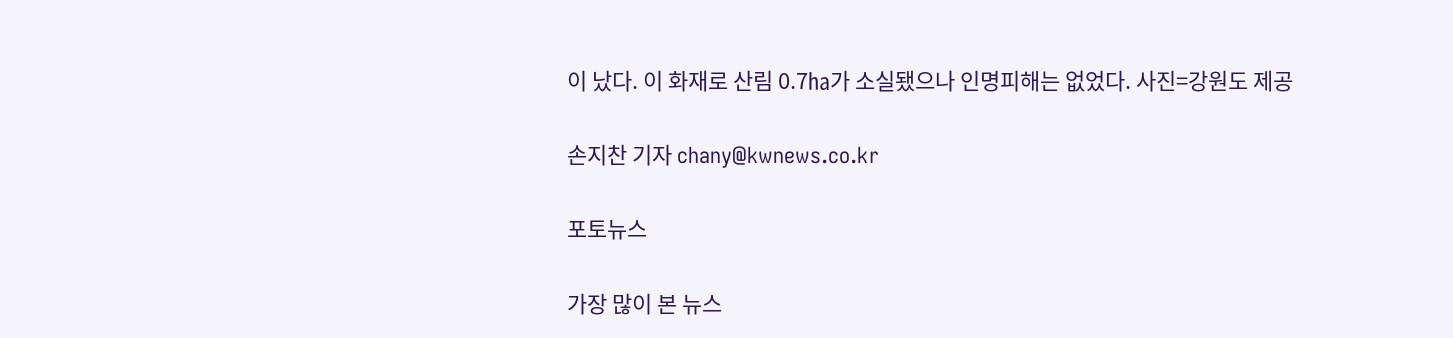이 났다. 이 화재로 산림 0.7㏊가 소실됐으나 인명피해는 없었다. 사진=강원도 제공

손지찬 기자 chany@kwnews.co.kr

포토뉴스

가장 많이 본 뉴스